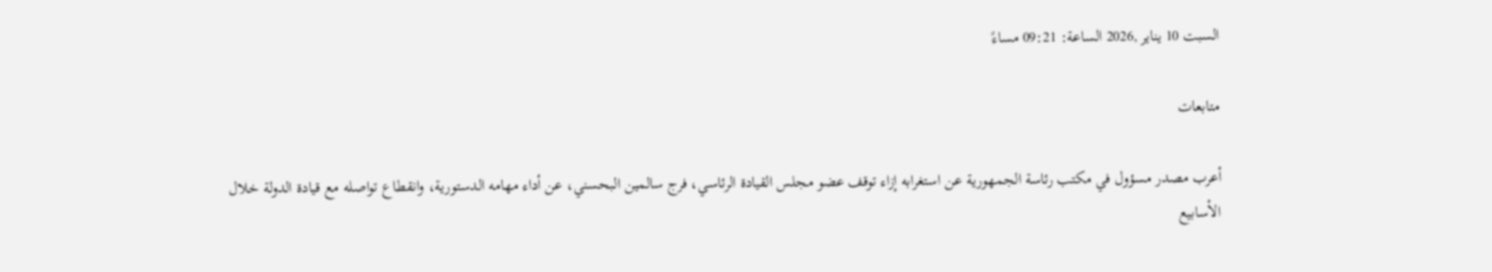السبت 10 يناير ,2026 الساعة: 09:21 مساءً

متابعات

أعرب مصدر مسؤول في مكتب رئاسة الجمهورية عن استغرابه إزاء توقف عضو مجلس القيادة الرئاسي، فرج سالمين البحسني، عن أداء مهامه الدستورية، وانقطاع تواصله مع قيادة الدولة خلال الأسابيع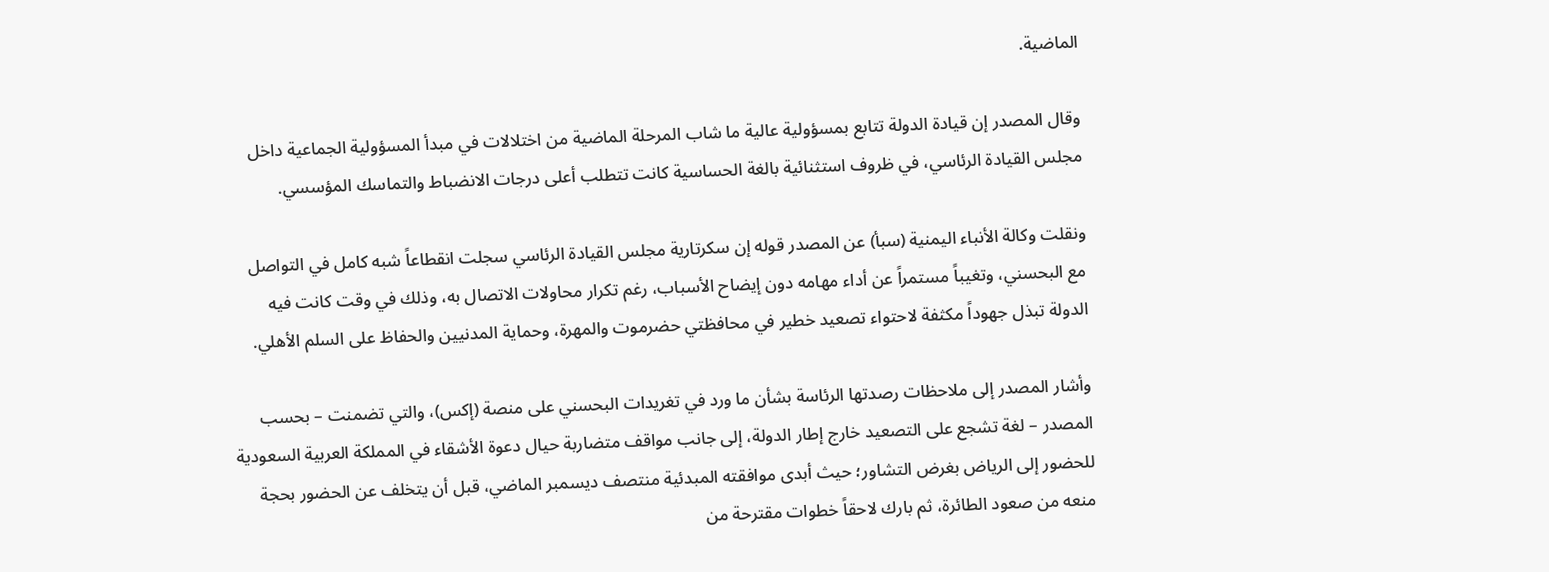الماضية.

وقال المصدر إن قيادة الدولة تتابع بمسؤولية عالية ما شاب المرحلة الماضية من اختلالات في مبدأ المسؤولية الجماعية داخل مجلس القيادة الرئاسي، في ظروف استثنائية بالغة الحساسية كانت تتطلب أعلى درجات الانضباط والتماسك المؤسسي.

ونقلت وكالة الأنباء اليمنية (سبأ) عن المصدر قوله إن سكرتارية مجلس القيادة الرئاسي سجلت انقطاعاً شبه كامل في التواصل مع البحسني، وتغيباً مستمراً عن أداء مهامه دون إيضاح الأسباب، رغم تكرار محاولات الاتصال به، وذلك في وقت كانت فيه الدولة تبذل جهوداً مكثفة لاحتواء تصعيد خطير في محافظتي حضرموت والمهرة، وحماية المدنيين والحفاظ على السلم الأهلي.

وأشار المصدر إلى ملاحظات رصدتها الرئاسة بشأن ما ورد في تغريدات البحسني على منصة (إكس)، والتي تضمنت – بحسب المصدر – لغة تشجع على التصعيد خارج إطار الدولة، إلى جانب مواقف متضاربة حيال دعوة الأشقاء في المملكة العربية السعودية للحضور إلى الرياض بغرض التشاور؛ حيث أبدى موافقته المبدئية منتصف ديسمبر الماضي، قبل أن يتخلف عن الحضور بحجة منعه من صعود الطائرة، ثم بارك لاحقاً خطوات مقترحة من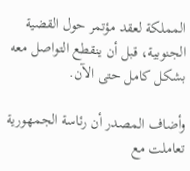المملكة لعقد مؤتمر حول القضية الجنوبية، قبل أن ينقطع التواصل معه بشكل كامل حتى الآن.

وأضاف المصدر أن رئاسة الجمهورية تعاملت مع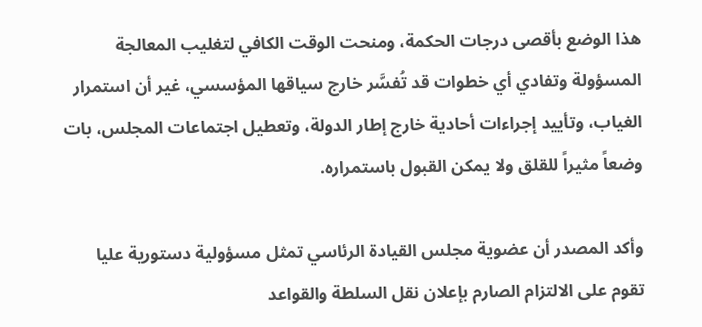هذا الوضع بأقصى درجات الحكمة، ومنحت الوقت الكافي لتغليب المعالجة المسؤولة وتفادي أي خطوات قد تُفسَّر خارج سياقها المؤسسي، غير أن استمرار الغياب، وتأييد إجراءات أحادية خارج إطار الدولة، وتعطيل اجتماعات المجلس، بات وضعاً مثيراً للقلق ولا يمكن القبول باستمراره.

وأكد المصدر أن عضوية مجلس القيادة الرئاسي تمثل مسؤولية دستورية عليا تقوم على الالتزام الصارم بإعلان نقل السلطة والقواعد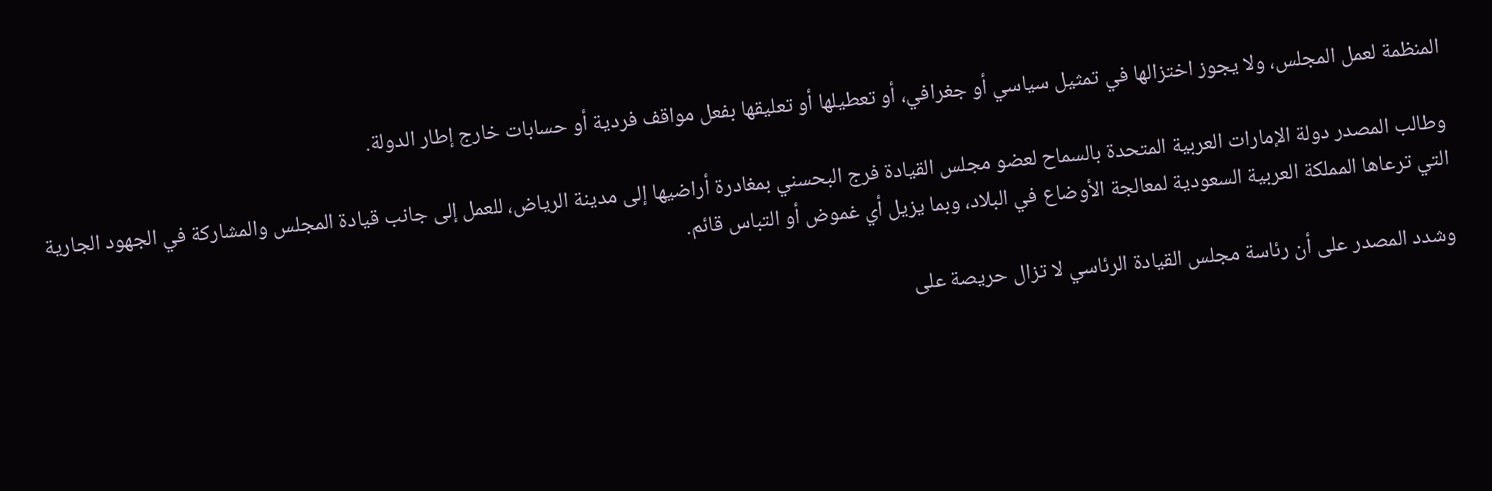المنظمة لعمل المجلس، ولا يجوز اختزالها في تمثيل سياسي أو جغرافي، أو تعطيلها أو تعليقها بفعل مواقف فردية أو حسابات خارج إطار الدولة.

وطالب المصدر دولة الإمارات العربية المتحدة بالسماح لعضو مجلس القيادة فرج البحسني بمغادرة أراضيها إلى مدينة الرياض، للعمل إلى جانب قيادة المجلس والمشاركة في الجهود الجارية التي ترعاها المملكة العربية السعودية لمعالجة الأوضاع في البلاد، وبما يزيل أي غموض أو التباس قائم.

وشدد المصدر على أن رئاسة مجلس القيادة الرئاسي لا تزال حريصة على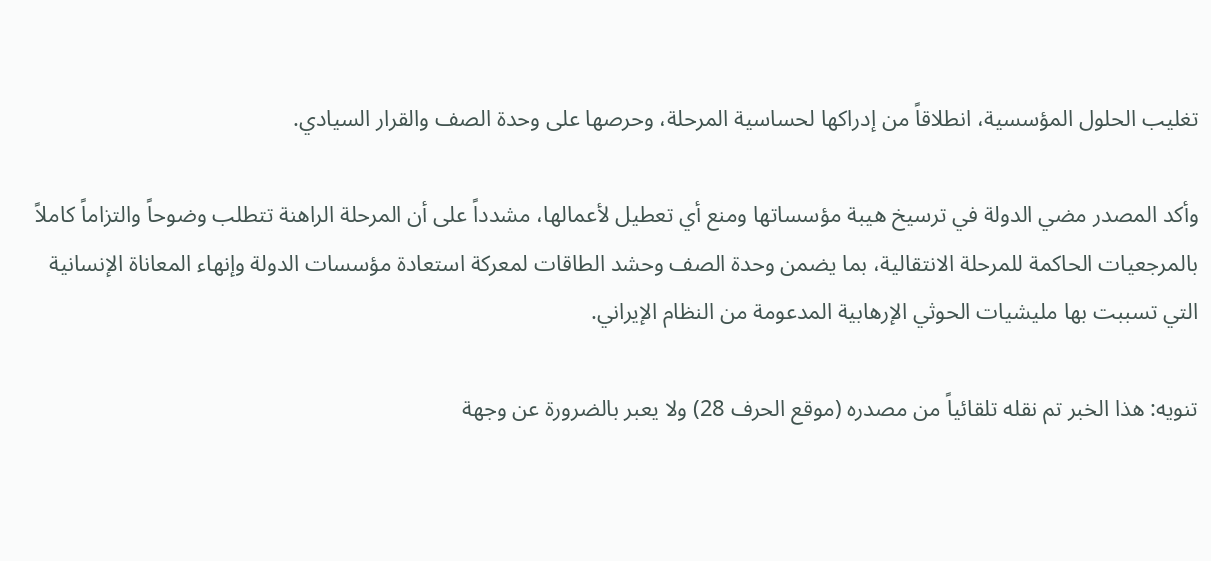تغليب الحلول المؤسسية، انطلاقاً من إدراكها لحساسية المرحلة، وحرصها على وحدة الصف والقرار السيادي.

وأكد المصدر مضي الدولة في ترسيخ هيبة مؤسساتها ومنع أي تعطيل لأعمالها، مشدداً على أن المرحلة الراهنة تتطلب وضوحاً والتزاماً كاملاً بالمرجعيات الحاكمة للمرحلة الانتقالية، بما يضمن وحدة الصف وحشد الطاقات لمعركة استعادة مؤسسات الدولة وإنهاء المعاناة الإنسانية التي تسببت بها مليشيات الحوثي الإرهابية المدعومة من النظام الإيراني.

تنويه: هذا الخبر تم نقله تلقائياً من مصدره (موقع الحرف 28) ولا يعبر بالضرورة عن وجهة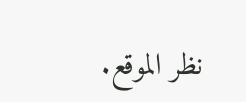نظر الموقع.